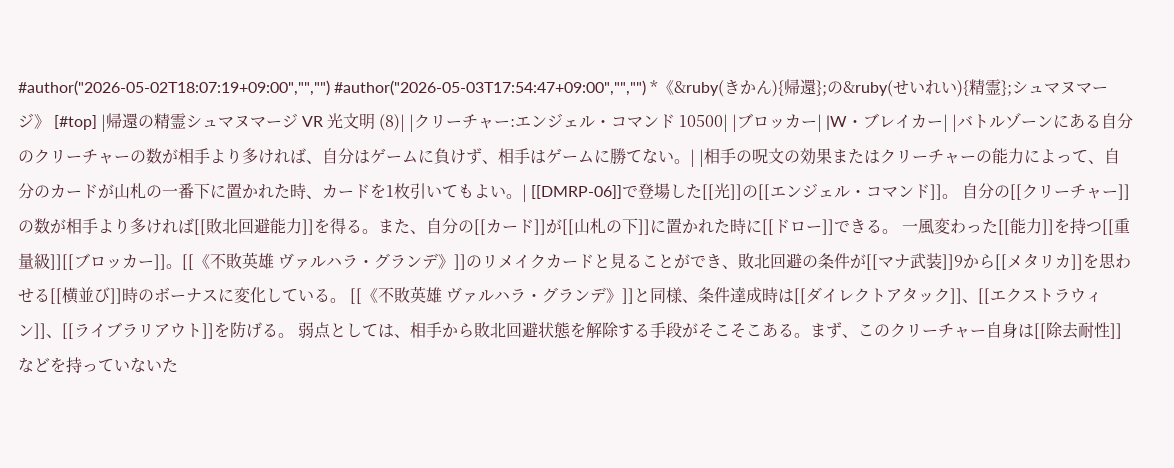#author("2026-05-02T18:07:19+09:00","","") #author("2026-05-03T17:54:47+09:00","","") *《&ruby(きかん){帰還};の&ruby(せいれい){精霊};シュマヌマージ》 [#top] |帰還の精霊シュマヌマージ VR 光文明 (8)| |クリーチャー:エンジェル・コマンド 10500| |ブロッカー| |W・ブレイカー| |バトルゾーンにある自分のクリーチャーの数が相手より多ければ、自分はゲームに負けず、相手はゲームに勝てない。| |相手の呪文の効果またはクリーチャーの能力によって、自分のカードが山札の一番下に置かれた時、カードを1枚引いてもよい。| [[DMRP-06]]で登場した[[光]]の[[エンジェル・コマンド]]。 自分の[[クリーチャー]]の数が相手より多ければ[[敗北回避能力]]を得る。また、自分の[[カード]]が[[山札の下]]に置かれた時に[[ドロー]]できる。 一風変わった[[能力]]を持つ[[重量級]][[ブロッカー]]。[[《不敗英雄 ヴァルハラ・グランデ》]]のリメイクカードと見ることができ、敗北回避の条件が[[マナ武装]]9から[[メタリカ]]を思わせる[[横並び]]時のボーナスに変化している。 [[《不敗英雄 ヴァルハラ・グランデ》]]と同様、条件達成時は[[ダイレクトアタック]]、[[エクストラウィン]]、[[ライブラリアウト]]を防げる。 弱点としては、相手から敗北回避状態を解除する手段がそこそこある。まず、このクリーチャー自身は[[除去耐性]]などを持っていないた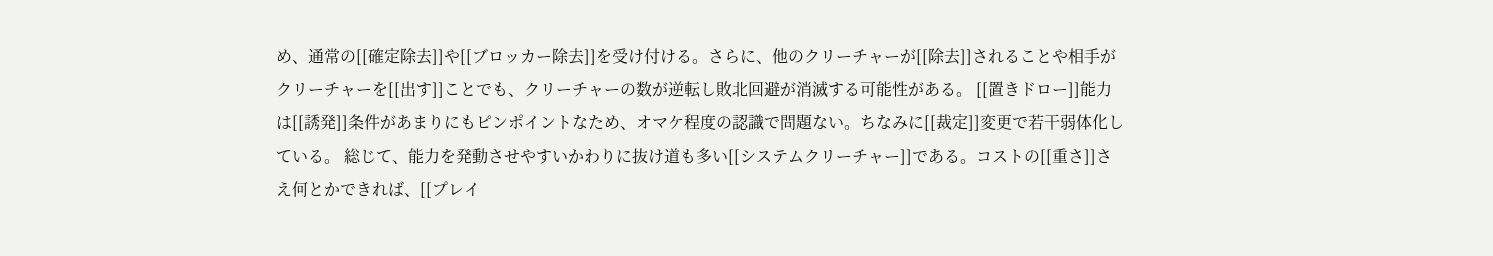め、通常の[[確定除去]]や[[ブロッカー除去]]を受け付ける。さらに、他のクリーチャーが[[除去]]されることや相手がクリーチャーを[[出す]]ことでも、クリーチャーの数が逆転し敗北回避が消滅する可能性がある。 [[置きドロー]]能力は[[誘発]]条件があまりにもピンポイントなため、オマケ程度の認識で問題ない。ちなみに[[裁定]]変更で若干弱体化している。 総じて、能力を発動させやすいかわりに抜け道も多い[[システムクリーチャー]]である。コストの[[重さ]]さえ何とかできれば、[[プレイ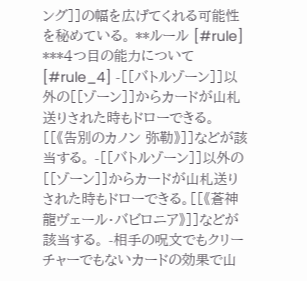ング]]の幅を広げてくれる可能性を秘めている。 **ルール [#rule] ***4つ目の能力について [#rule_4] -[[バトルゾーン]]以外の[[ゾーン]]からカードが山札送りされた時もドローできる。[[《告別のカノン 弥勒》]]などが該当する。 -[[バトルゾーン]]以外の[[ゾーン]]からカードが山札送りされた時もドローできる。[[《蒼神龍ヴェール・バビロニア》]]などが該当する。 -相手の呪文でもクリーチャーでもないカードの効果で山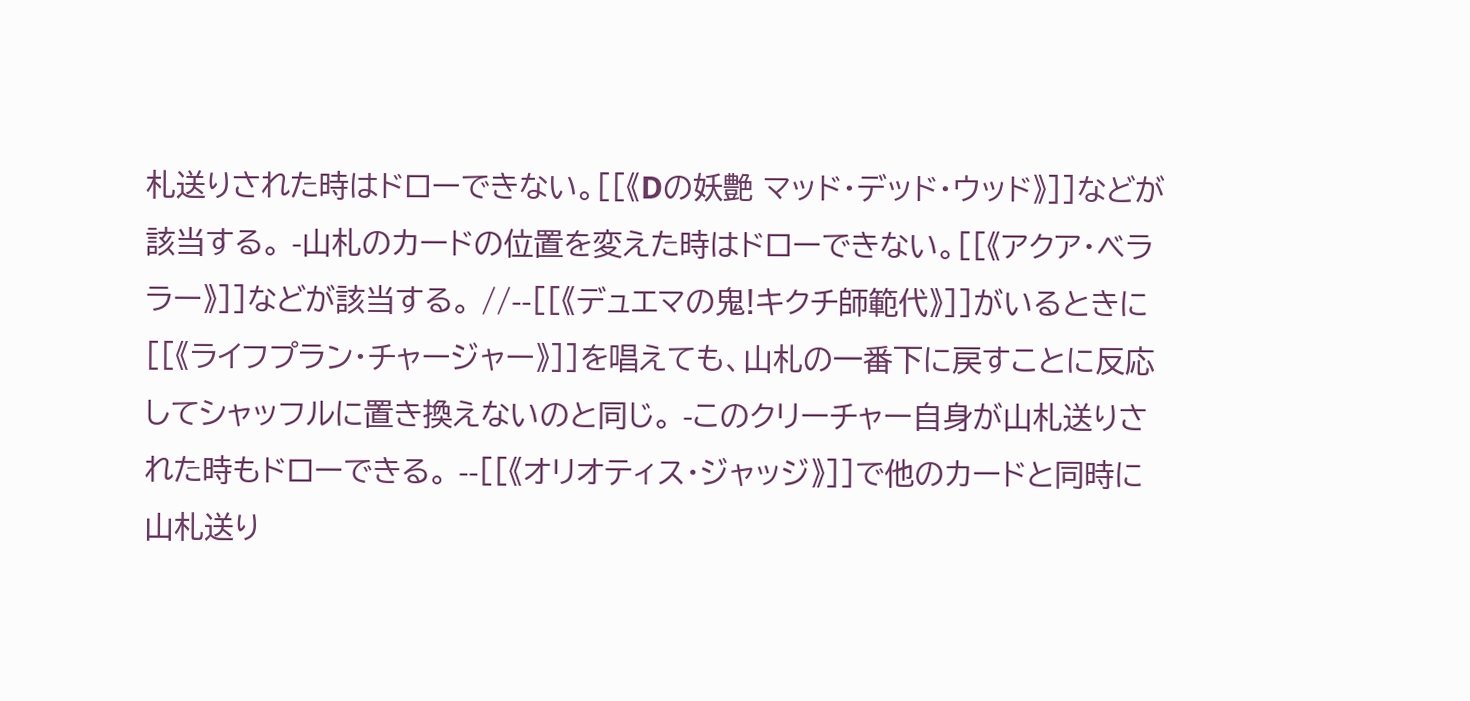札送りされた時はドローできない。[[《Dの妖艶 マッド・デッド・ウッド》]]などが該当する。 -山札のカードの位置を変えた時はドローできない。[[《アクア・ベララー》]]などが該当する。 //--[[《デュエマの鬼!キクチ師範代》]]がいるときに[[《ライフプラン・チャージャー》]]を唱えても、山札の一番下に戻すことに反応してシャッフルに置き換えないのと同じ。 -このクリーチャー自身が山札送りされた時もドローできる。 --[[《オリオティス・ジャッジ》]]で他のカードと同時に山札送り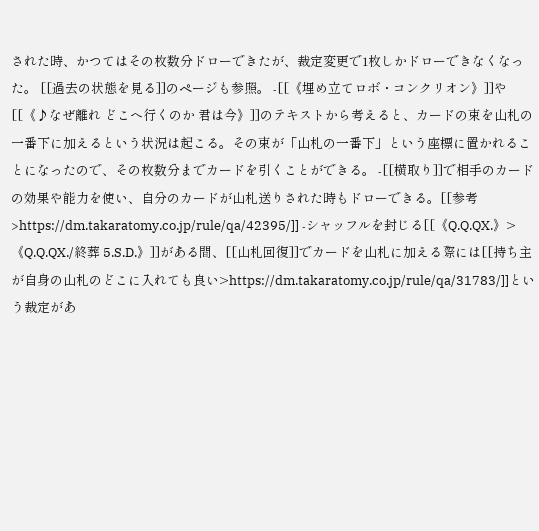された時、かつてはその枚数分ドローできたが、裁定変更で1枚しかドローできなくなった。 [[過去の状態を見る]]のページも参照。 -[[《埋め立てロボ・コンクリオン》]]や[[《♪なぜ離れ どこへ行くのか 君は今》]]のテキストから考えると、カードの束を山札の一番下に加えるという状況は起こる。その束が「山札の一番下」という座標に置かれることになったので、その枚数分までカードを引くことができる。 -[[横取り]]で相手のカードの効果や能力を使い、自分のカードが山札送りされた時もドローできる。[[参考>https://dm.takaratomy.co.jp/rule/qa/42395/]] -シャッフルを封じる[[《Q.Q.QX.》>《Q.Q.QX./終葬 5.S.D.》]]がある間、[[山札回復]]でカードを山札に加える際には[[持ち主が自身の山札のどこに入れても良い>https://dm.takaratomy.co.jp/rule/qa/31783/]]という裁定があ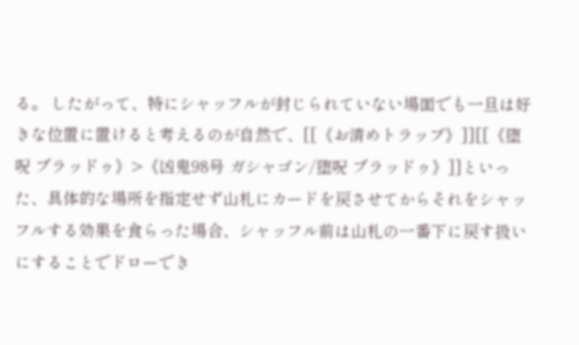る。 したがって、特にシャッフルが封じられていない場面でも一旦は好きな位置に置けると考えるのが自然で、[[《お清めトラップ》]][[《堕呪 ブラッドゥ》>《凶鬼98号 ガシャゴン/堕呪 ブラッドゥ》]]といった、具体的な場所を指定せず山札にカードを戻させてからそれをシャッフルする効果を食らった場合、シャッフル前は山札の一番下に戻す扱いにすることでドローでき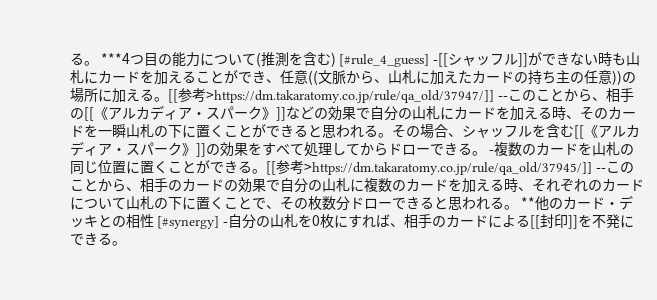る。 ***4つ目の能力について(推測を含む) [#rule_4_guess] -[[シャッフル]]ができない時も山札にカードを加えることができ、任意((文脈から、山札に加えたカードの持ち主の任意))の場所に加える。[[参考>https://dm.takaratomy.co.jp/rule/qa_old/37947/]] --このことから、相手の[[《アルカディア・スパーク》]]などの効果で自分の山札にカードを加える時、そのカードを一瞬山札の下に置くことができると思われる。その場合、シャッフルを含む[[《アルカディア・スパーク》]]の効果をすべて処理してからドローできる。 -複数のカードを山札の同じ位置に置くことができる。[[参考>https://dm.takaratomy.co.jp/rule/qa_old/37945/]] --このことから、相手のカードの効果で自分の山札に複数のカードを加える時、それぞれのカードについて山札の下に置くことで、その枚数分ドローできると思われる。 **他のカード・デッキとの相性 [#synergy] -自分の山札を0枚にすれば、相手のカードによる[[封印]]を不発にできる。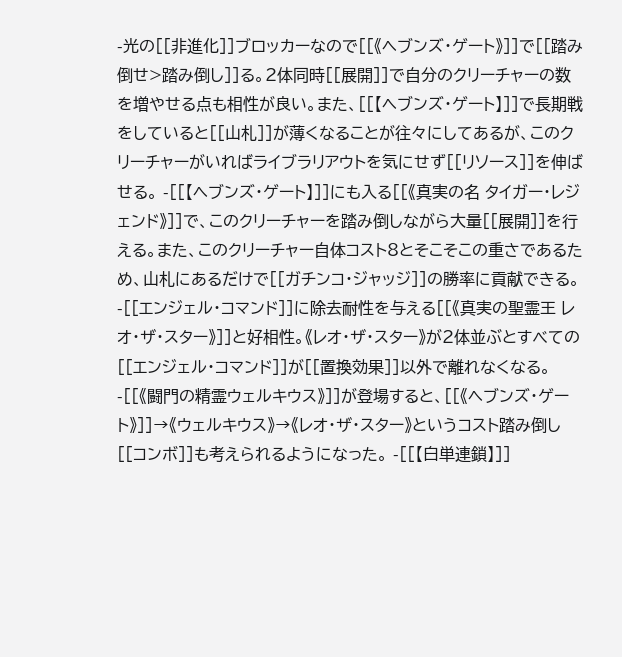-光の[[非進化]]ブロッカーなので[[《ヘブンズ・ゲート》]]で[[踏み倒せ>踏み倒し]]る。2体同時[[展開]]で自分のクリーチャーの数を増やせる点も相性が良い。また、[[【ヘブンズ・ゲート】]]で長期戦をしていると[[山札]]が薄くなることが往々にしてあるが、このクリーチャーがいればライブラリアウトを気にせず[[リソース]]を伸ばせる。 -[[【ヘブンズ・ゲート】]]にも入る[[《真実の名 タイガー・レジェンド》]]で、このクリーチャーを踏み倒しながら大量[[展開]]を行える。また、このクリーチャー自体コスト8とそこそこの重さであるため、山札にあるだけで[[ガチンコ・ジャッジ]]の勝率に貢献できる。 -[[エンジェル・コマンド]]に除去耐性を与える[[《真実の聖霊王 レオ・ザ・スター》]]と好相性。《レオ・ザ・スター》が2体並ぶとすべての[[エンジェル・コマンド]]が[[置換効果]]以外で離れなくなる。 -[[《闘門の精霊ウェルキウス》]]が登場すると、[[《ヘブンズ・ゲート》]]→《ウェルキウス》→《レオ・ザ・スター》というコスト踏み倒し[[コンボ]]も考えられるようになった。 -[[【白単連鎖】]]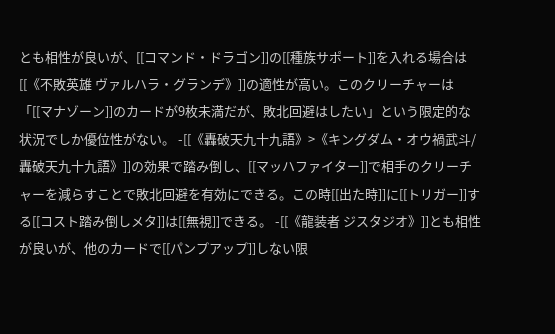とも相性が良いが、[[コマンド・ドラゴン]]の[[種族サポート]]を入れる場合は[[《不敗英雄 ヴァルハラ・グランデ》]]の適性が高い。このクリーチャーは「[[マナゾーン]]のカードが9枚未満だが、敗北回避はしたい」という限定的な状況でしか優位性がない。 -[[《轟破天九十九語》>《キングダム・オウ禍武斗/轟破天九十九語》]]の効果で踏み倒し、[[マッハファイター]]で相手のクリーチャーを減らすことで敗北回避を有効にできる。この時[[出た時]]に[[トリガー]]する[[コスト踏み倒しメタ]]は[[無視]]できる。 -[[《龍装者 ジスタジオ》]]とも相性が良いが、他のカードで[[パンプアップ]]しない限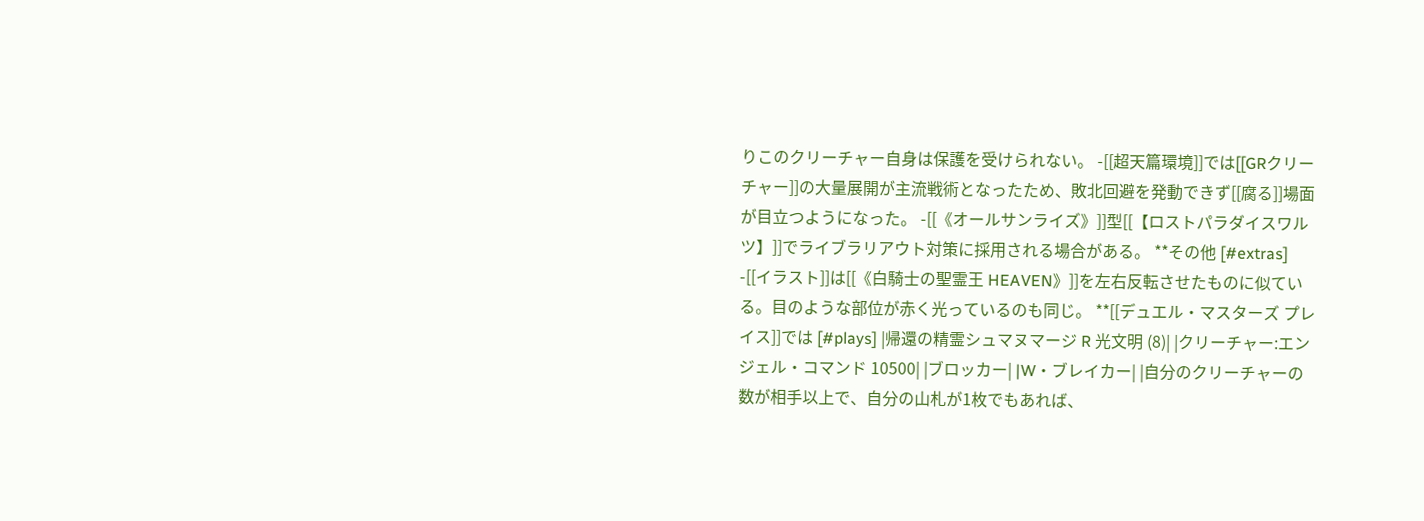りこのクリーチャー自身は保護を受けられない。 -[[超天篇環境]]では[[GRクリーチャー]]の大量展開が主流戦術となったため、敗北回避を発動できず[[腐る]]場面が目立つようになった。 -[[《オールサンライズ》]]型[[【ロストパラダイスワルツ】]]でライブラリアウト対策に採用される場合がある。 **その他 [#extras] -[[イラスト]]は[[《白騎士の聖霊王 HEAVEN》]]を左右反転させたものに似ている。目のような部位が赤く光っているのも同じ。 **[[デュエル・マスターズ プレイス]]では [#plays] |帰還の精霊シュマヌマージ R 光文明 (8)| |クリーチャー:エンジェル・コマンド 10500| |ブロッカー| |W・ブレイカー| |自分のクリーチャーの数が相手以上で、自分の山札が1枚でもあれば、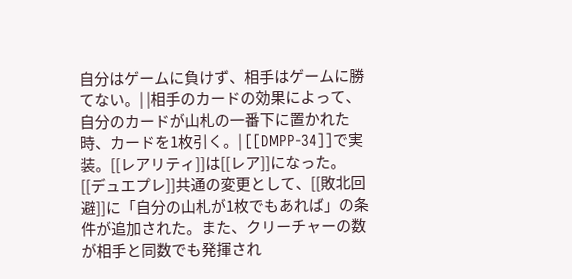自分はゲームに負けず、相手はゲームに勝てない。| |相手のカードの効果によって、自分のカードが山札の一番下に置かれた時、カードを1枚引く。| [[DMPP-34]]で実装。[[レアリティ]]は[[レア]]になった。 [[デュエプレ]]共通の変更として、[[敗北回避]]に「自分の山札が1枚でもあれば」の条件が追加された。また、クリーチャーの数が相手と同数でも発揮され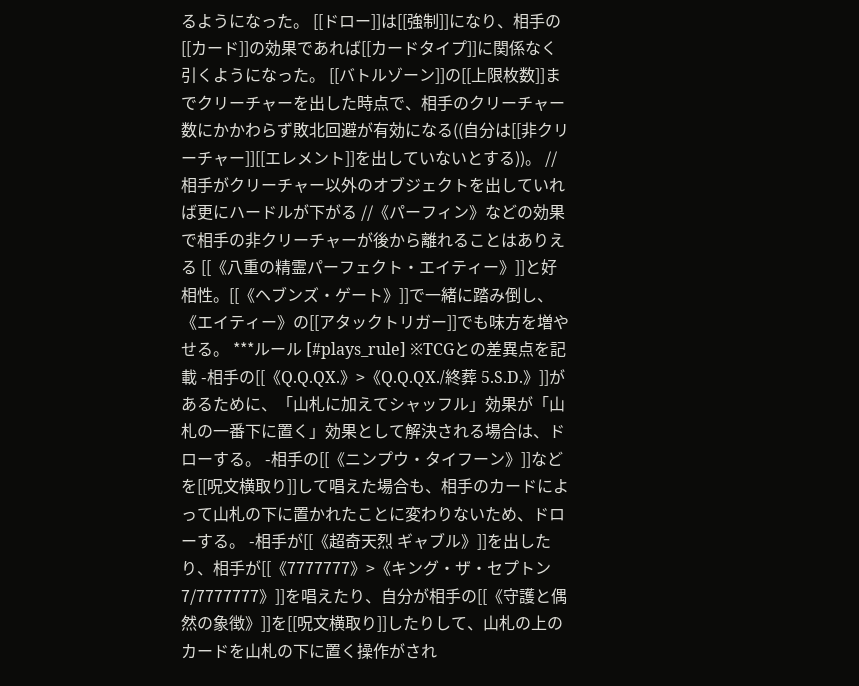るようになった。 [[ドロー]]は[[強制]]になり、相手の[[カード]]の効果であれば[[カードタイプ]]に関係なく引くようになった。 [[バトルゾーン]]の[[上限枚数]]までクリーチャーを出した時点で、相手のクリーチャー数にかかわらず敗北回避が有効になる((自分は[[非クリーチャー]][[エレメント]]を出していないとする))。 //相手がクリーチャー以外のオブジェクトを出していれば更にハードルが下がる //《パーフィン》などの効果で相手の非クリーチャーが後から離れることはありえる [[《八重の精霊パーフェクト・エイティー》]]と好相性。[[《ヘブンズ・ゲート》]]で一緒に踏み倒し、《エイティー》の[[アタックトリガー]]でも味方を増やせる。 ***ルール [#plays_rule] ※TCGとの差異点を記載 -相手の[[《Q.Q.QX.》>《Q.Q.QX./終葬 5.S.D.》]]があるために、「山札に加えてシャッフル」効果が「山札の一番下に置く」効果として解決される場合は、ドローする。 -相手の[[《ニンプウ・タイフーン》]]などを[[呪文横取り]]して唱えた場合も、相手のカードによって山札の下に置かれたことに変わりないため、ドローする。 -相手が[[《超奇天烈 ギャブル》]]を出したり、相手が[[《7777777》>《キング・ザ・セプトン7/7777777》]]を唱えたり、自分が相手の[[《守護と偶然の象徴》]]を[[呪文横取り]]したりして、山札の上のカードを山札の下に置く操作がされ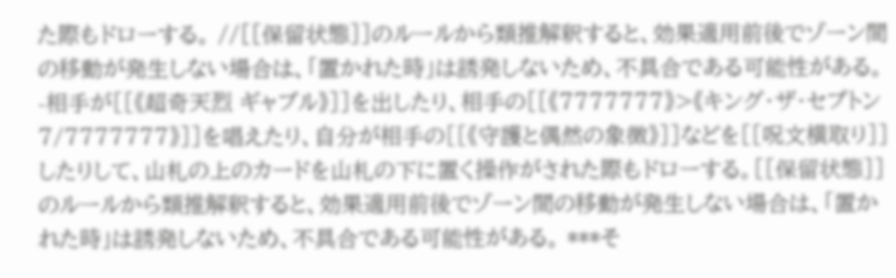た際もドローする。 //[[保留状態]]のルールから類推解釈すると、効果適用前後でゾーン間の移動が発生しない場合は、「置かれた時」は誘発しないため、不具合である可能性がある。 -相手が[[《超奇天烈 ギャブル》]]を出したり、相手の[[《7777777》>《キング・ザ・セプトン7/7777777》]]を唱えたり、自分が相手の[[《守護と偶然の象徴》]]などを[[呪文横取り]]したりして、山札の上のカードを山札の下に置く操作がされた際もドローする。[[保留状態]]のルールから類推解釈すると、効果適用前後でゾーン間の移動が発生しない場合は、「置かれた時」は誘発しないため、不具合である可能性がある。 ***そ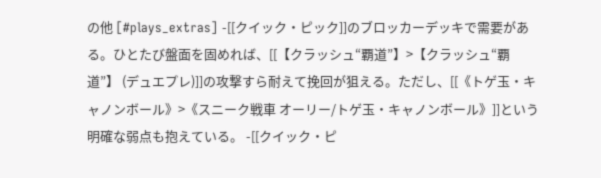の他 [#plays_extras] -[[クイック・ピック]]のブロッカーデッキで需要がある。ひとたび盤面を固めれば、[[【クラッシュ“覇道”】>【クラッシュ“覇道”】 (デュエプレ)]]の攻撃すら耐えて挽回が狙える。ただし、[[《トゲ玉・キャノンボール》>《スニーク戦車 オーリー/トゲ玉・キャノンボール》]]という明確な弱点も抱えている。 -[[クイック・ピ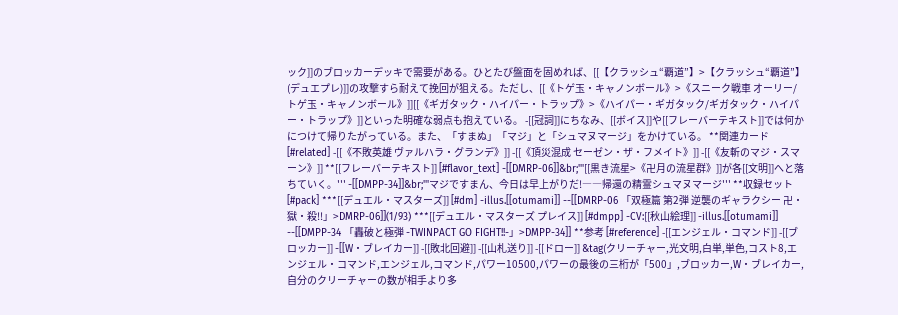ック]]のブロッカーデッキで需要がある。ひとたび盤面を固めれば、[[【クラッシュ“覇道”】>【クラッシュ“覇道”】 (デュエプレ)]]の攻撃すら耐えて挽回が狙える。ただし、[[《トゲ玉・キャノンボール》>《スニーク戦車 オーリー/トゲ玉・キャノンボール》]][[《ギガタック・ハイパー・トラップ》>《ハイパー・ギガタック/ギガタック・ハイパー・トラップ》]]といった明確な弱点も抱えている。 -[[冠詞]]にちなみ、[[ボイス]]や[[フレーバーテキスト]]では何かにつけて帰りたがっている。また、「すまぬ」「マジ」と「シュマヌマージ」をかけている。 **関連カード [#related] -[[《不敗英雄 ヴァルハラ・グランデ》]] -[[《頂災混成 セーゼン・ザ・フメイト》]] -[[《友斬のマジ・スマーン》]] **[[フレーバーテキスト]] [#flavor_text] -[[DMRP-06]]&br;'''[[黒き流星>《卍月の流星群》]]が各[[文明]]へと落ちていく。''' -[[DMPP-34]]&br;'''マジですまん、今日は早上がりだ!――帰還の精霊シュマヌマージ''' **収録セット [#pack] ***[[デュエル・マスターズ]] [#dm] -illus.[[otumami]] --[[DMRP-06 「双極篇 第2弾 逆襲のギャラクシー 卍・獄・殺!!」>DMRP-06]](1/93) ***[[デュエル・マスターズ プレイス]] [#dmpp] -CV:[[秋山絵理]] -illus.[[otumami]] --[[DMPP-34 「轟破と極弾 -TWINPACT GO FIGHT!!-」>DMPP-34]] **参考 [#reference] -[[エンジェル・コマンド]] -[[ブロッカー]] -[[W・ブレイカー]] -[[敗北回避]] -[[山札送り]] -[[ドロー]] &tag(クリーチャー,光文明,白単,単色,コスト8,エンジェル・コマンド,エンジェル,コマンド,パワー10500,パワーの最後の三桁が「500」,ブロッカー,W・ブレイカー,自分のクリーチャーの数が相手より多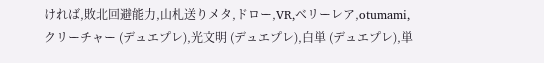ければ,敗北回避能力,山札送りメタ,ドロー,VR,ベリーレア,otumami,クリーチャー (デュエプレ),光文明 (デュエプレ),白単 (デュエプレ),単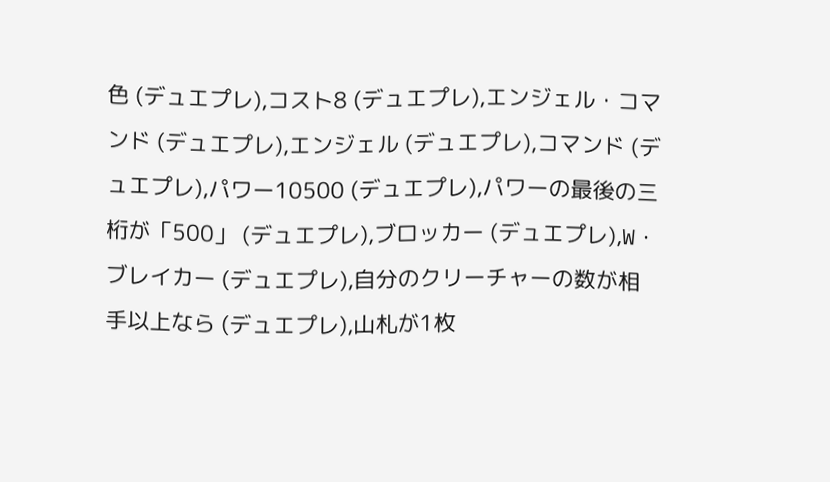色 (デュエプレ),コスト8 (デュエプレ),エンジェル・コマンド (デュエプレ),エンジェル (デュエプレ),コマンド (デュエプレ),パワー10500 (デュエプレ),パワーの最後の三桁が「500」 (デュエプレ),ブロッカー (デュエプレ),W・ブレイカー (デュエプレ),自分のクリーチャーの数が相手以上なら (デュエプレ),山札が1枚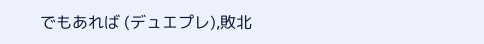でもあれば (デュエプレ),敗北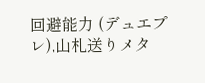回避能力 (デュエプレ),山札送りメタ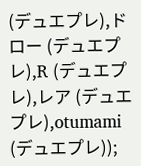(デュエプレ),ドロー (デュエプレ),R (デュエプレ),レア (デュエプレ),otumami (デュエプレ));